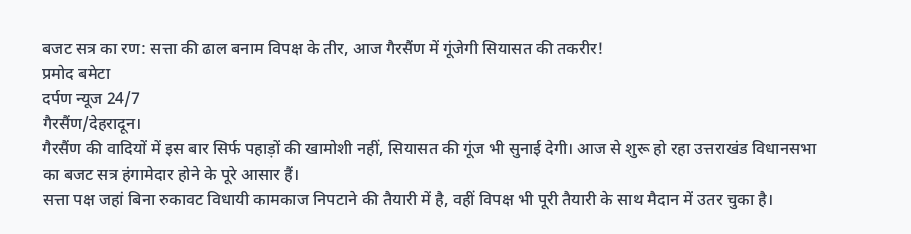बजट सत्र का रण: सत्ता की ढाल बनाम विपक्ष के तीर, आज गैरसैंण में गूंजेगी सियासत की तकरीर!
प्रमोद बमेटा
दर्पण न्यूज 24/7
गैरसैंण/देहरादून।
गैरसैंण की वादियों में इस बार सिर्फ पहाड़ों की खामोशी नहीं, सियासत की गूंज भी सुनाई देगी। आज से शुरू हो रहा उत्तराखंड विधानसभा का बजट सत्र हंगामेदार होने के पूरे आसार हैं।
सत्ता पक्ष जहां बिना रुकावट विधायी कामकाज निपटाने की तैयारी में है, वहीं विपक्ष भी पूरी तैयारी के साथ मैदान में उतर चुका है।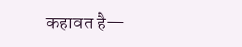कहावत है—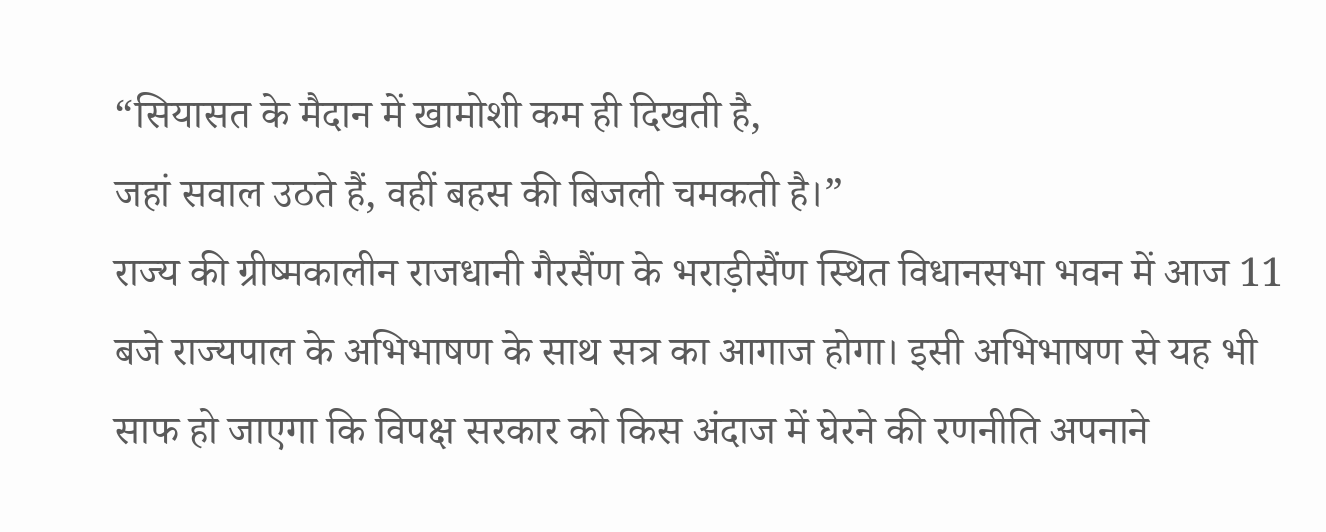“सियासत के मैदान में खामोशी कम ही दिखती है,
जहां सवाल उठते हैं, वहीं बहस की बिजली चमकती है।”
राज्य की ग्रीष्मकालीन राजधानी गैरसैंण के भराड़ीसैंण स्थित विधानसभा भवन में आज 11 बजे राज्यपाल के अभिभाषण के साथ सत्र का आगाज होगा। इसी अभिभाषण से यह भी साफ हो जाएगा कि विपक्ष सरकार को किस अंदाज में घेरने की रणनीति अपनाने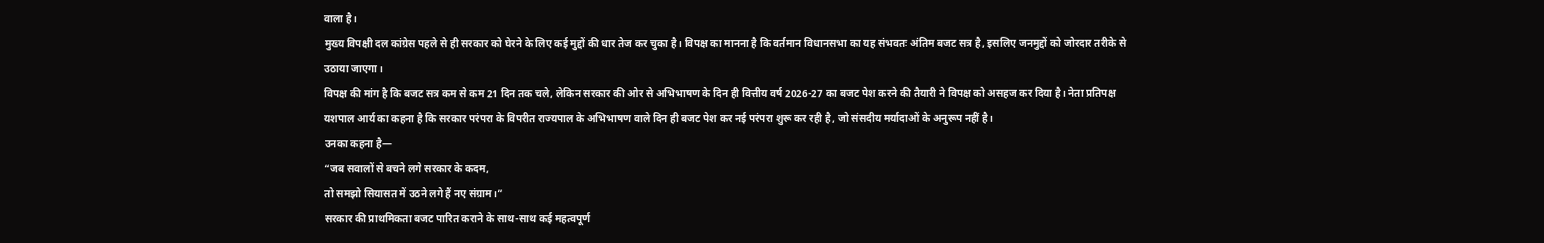वाला है।
मुख्य विपक्षी दल कांग्रेस पहले से ही सरकार को घेरने के लिए कई मुद्दों की धार तेज कर चुका है। विपक्ष का मानना है कि वर्तमान विधानसभा का यह संभवतः अंतिम बजट सत्र है, इसलिए जनमुद्दों को जोरदार तरीके से उठाया जाएगा।
विपक्ष की मांग है कि बजट सत्र कम से कम 21 दिन तक चले, लेकिन सरकार की ओर से अभिभाषण के दिन ही वित्तीय वर्ष 2026-27 का बजट पेश करने की तैयारी ने विपक्ष को असहज कर दिया है। नेता प्रतिपक्ष यशपाल आर्य का कहना है कि सरकार परंपरा के विपरीत राज्यपाल के अभिभाषण वाले दिन ही बजट पेश कर नई परंपरा शुरू कर रही है, जो संसदीय मर्यादाओं के अनुरूप नहीं है।
उनका कहना है—
“जब सवालों से बचने लगे सरकार के कदम,
तो समझो सियासत में उठने लगे हैं नए संग्राम।”
सरकार की प्राथमिकता बजट पारित कराने के साथ-साथ कई महत्वपूर्ण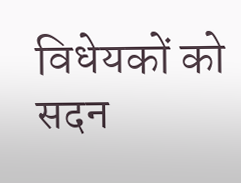विधेयकों को सदन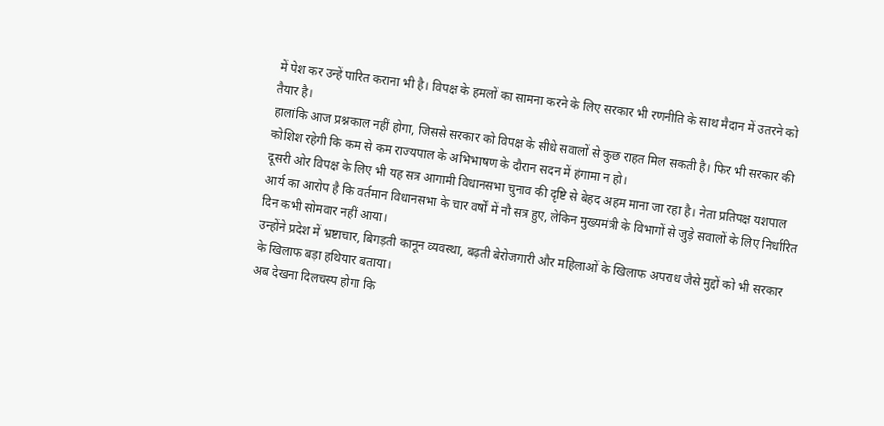में पेश कर उन्हें पारित कराना भी है। विपक्ष के हमलों का सामना करने के लिए सरकार भी रणनीति के साथ मैदान में उतरने को तैयार है।
हालांकि आज प्रश्नकाल नहीं होगा, जिससे सरकार को विपक्ष के सीधे सवालों से कुछ राहत मिल सकती है। फिर भी सरकार की कोशिश रहेगी कि कम से कम राज्यपाल के अभिभाषण के दौरान सदन में हंगामा न हो।
दूसरी ओर विपक्ष के लिए भी यह सत्र आगामी विधानसभा चुनाव की दृष्टि से बेहद अहम माना जा रहा है। नेता प्रतिपक्ष यशपाल आर्य का आरोप है कि वर्तमान विधानसभा के चार वर्षों में नौ सत्र हुए, लेकिन मुख्यमंत्री के विभागों से जुड़े सवालों के लिए निर्धारित दिन कभी सोमवार नहीं आया।
उन्होंने प्रदेश में भ्रष्टाचार, बिगड़ती कानून व्यवस्था, बढ़ती बेरोजगारी और महिलाओं के खिलाफ अपराध जैसे मुद्दों को भी सरकार के खिलाफ बड़ा हथियार बताया।
अब देखना दिलचस्प होगा कि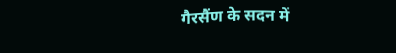गैरसैंण के सदन में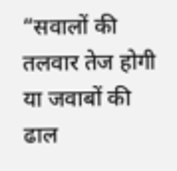“सवालों की तलवार तेज होगी या जवाबों की ढाल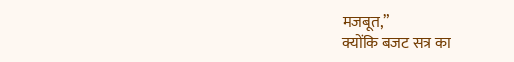मजबूत,”
क्योंकि बजट सत्र का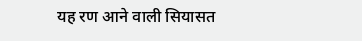यह रण आने वाली सियासत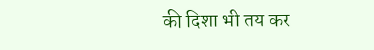की दिशा भी तय कर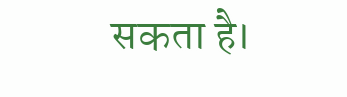सकता है।